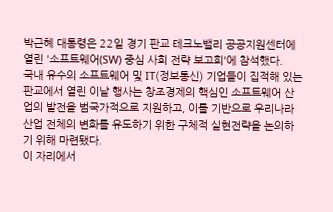박근혜 대통령은 22일 경기 판교 테크노밸리 공공지원센터에 열린 '소프트웨어(SW) 중심 사회 전략 보고회'에 참석했다.
국내 유수의 소프트웨어 및 IT(정보통신) 기업들이 집적해 있는 판교에서 열린 이날 행사는 창조경제의 핵심인 소프트웨어 산업의 발전을 범국가적으로 지원하고, 이를 기반으로 우리나라 산업 전체의 변화를 유도하기 위한 구체적 실현전략을 논의하기 위해 마련됐다.
이 자리에서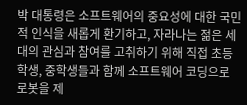박 대통령은 소프트웨어의 중요성에 대한 국민적 인식을 새롭게 환기하고, 자라나는 젊은 세대의 관심과 참여를 고취하기 위해 직접 초등학생, 중학생들과 함께 소프트웨어 코딩으로 로봇을 제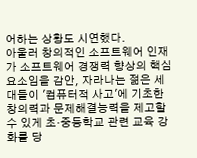어하는 상황도 시연했다.
아울러 창의적인 소프트웨어 인재가 소프트웨어 경쟁력 향상의 핵심요소임을 감안, 자라나는 젊은 세대들이 '컴퓨터적 사고'에 기초한 창의력과 문제해결능력을 제고할 수 있게 초·중등학교 관련 교육 강화를 당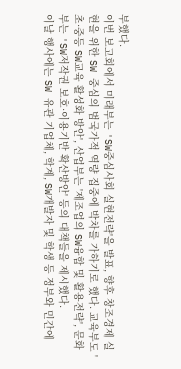부했다.
이번 보고회에서 미래부는 'SW중심사회 실현전략'을 발표, 향후 창조경제 실현을 위한 SW 중심의 범국가적 역량 집중에 박차를 가하기로 했다. 교육부도 '초·중등 SW교육 활성화 방안', 산업부는 '제조업의 SW융합 및 활용전략', 문화부는 'SW저작권 보호·이용기반 확산방안' 등의 대책들을 제시했다.
이날 행사에는 SW 유관 기업체, 학계, SW개발자 및 학생 등 정부와 민간에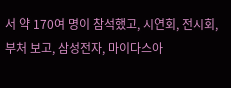서 약 170여 명이 참석했고, 시연회, 전시회, 부처 보고, 삼성전자, 마이다스아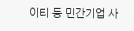이티 등 민간기업 사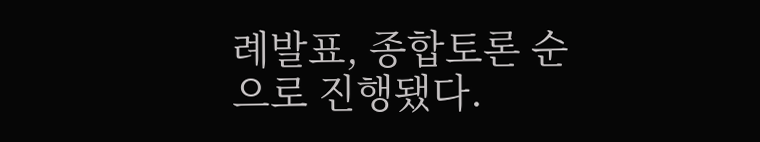례발표, 종합토론 순으로 진행됐다.